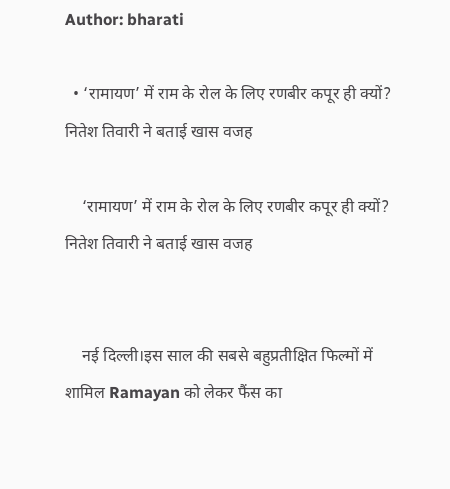Author: bharati

  • ‘रामायण’ में राम के रोल के लिए रणबीर कपूर ही क्यों? नितेश तिवारी ने बताई खास वजह

    ‘रामायण’ में राम के रोल के लिए रणबीर कपूर ही क्यों? नितेश तिवारी ने बताई खास वजह


    नई दिल्ली।इस साल की सबसे बहुप्रतीक्षित फिल्मों में शामिल Ramayan को लेकर फैंस का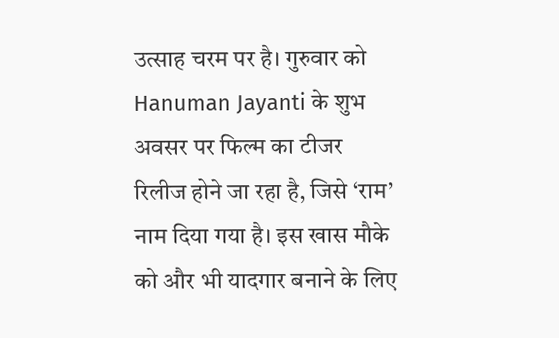उत्साह चरम पर है। गुरुवार को Hanuman Jayanti के शुभ अवसर पर फिल्म का टीजर रिलीज होने जा रहा है, जिसे ‘राम’ नाम दिया गया है। इस खास मौके को और भी यादगार बनाने के लिए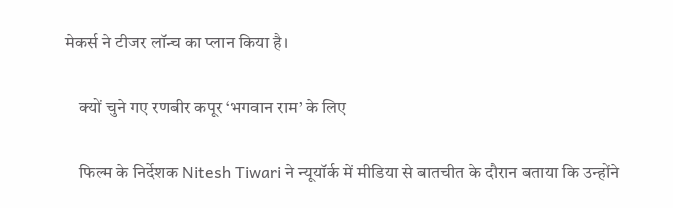मेकर्स ने टीजर लॉन्च का प्लान किया है।

    क्यों चुने गए रणबीर कपूर ‘भगवान राम’ के लिए

    फिल्म के निर्देशक Nitesh Tiwari ने न्यूयॉर्क में मीडिया से बातचीत के दौरान बताया कि उन्होंने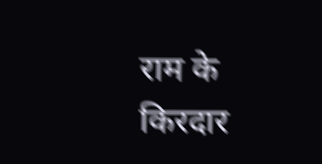राम के किरदार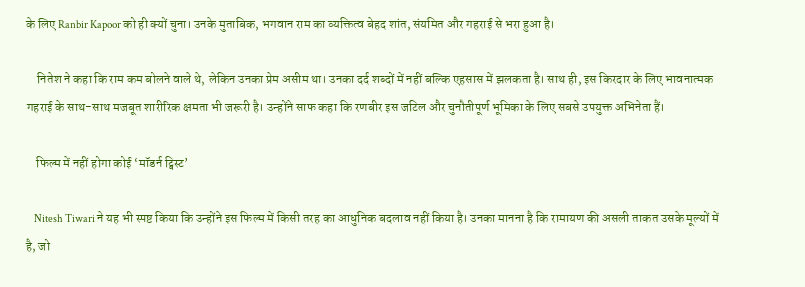के लिए Ranbir Kapoor को ही क्यों चुना। उनके मुताबिक, भगवान राम का व्यक्तित्व बेहद शांत, संयमित और गहराई से भरा हुआ है।

    नितेश ने कहा कि राम कम बोलने वाले थे, लेकिन उनका प्रेम असीम था। उनका दर्द शब्दों में नहीं बल्कि एहसास में झलकता है। साथ ही, इस किरदार के लिए भावनात्मक गहराई के साथ-साथ मजबूत शारीरिक क्षमता भी जरूरी है। उन्होंने साफ कहा कि रणबीर इस जटिल और चुनौतीपूर्ण भूमिका के लिए सबसे उपयुक्त अभिनेता हैं।

    फिल्म में नहीं होगा कोई ‘मॉडर्न ट्विस्ट’

    Nitesh Tiwari ने यह भी स्पष्ट किया कि उन्होंने इस फिल्म में किसी तरह का आधुनिक बदलाव नहीं किया है। उनका मानना है कि रामायण की असली ताकत उसके मूल्यों में है, जो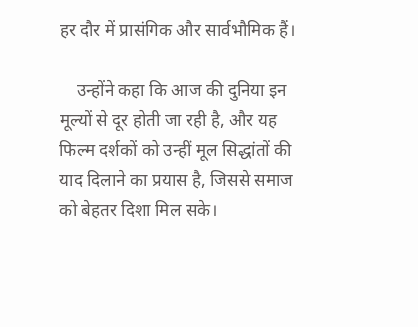हर दौर में प्रासंगिक और सार्वभौमिक हैं।

    उन्होंने कहा कि आज की दुनिया इन मूल्यों से दूर होती जा रही है, और यह फिल्म दर्शकों को उन्हीं मूल सिद्धांतों की याद दिलाने का प्रयास है, जिससे समाज को बेहतर दिशा मिल सके।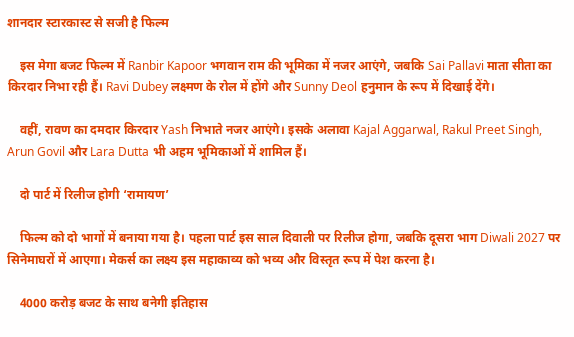शानदार स्टारकास्ट से सजी है फिल्म

    इस मेगा बजट फिल्म में Ranbir Kapoor भगवान राम की भूमिका में नजर आएंगे, जबकि Sai Pallavi माता सीता का किरदार निभा रही हैं। Ravi Dubey लक्ष्मण के रोल में होंगे और Sunny Deol हनुमान के रूप में दिखाई देंगे।

    वहीं, रावण का दमदार किरदार Yash निभाते नजर आएंगे। इसके अलावा Kajal Aggarwal, Rakul Preet Singh, Arun Govil और Lara Dutta भी अहम भूमिकाओं में शामिल हैं।

    दो पार्ट में रिलीज होगी ‘रामायण’

    फिल्म को दो भागों में बनाया गया है। पहला पार्ट इस साल दिवाली पर रिलीज होगा, जबकि दूसरा भाग Diwali 2027 पर सिनेमाघरों में आएगा। मेकर्स का लक्ष्य इस महाकाव्य को भव्य और विस्तृत रूप में पेश करना है।

    4000 करोड़ बजट के साथ बनेगी इतिहास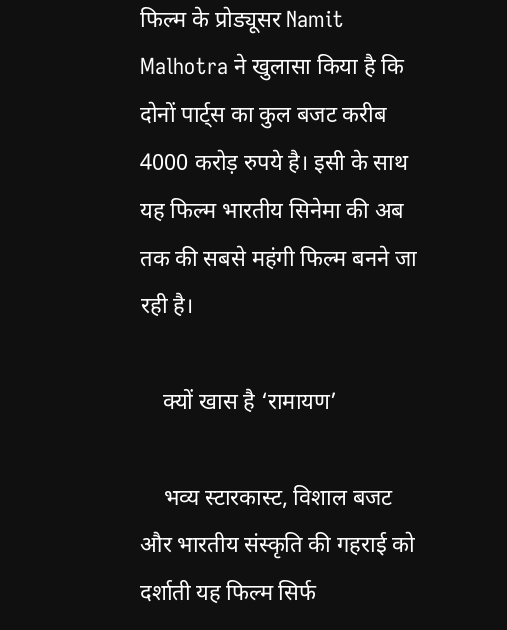फिल्म के प्रोड्यूसर Namit Malhotra ने खुलासा किया है कि दोनों पार्ट्स का कुल बजट करीब 4000 करोड़ रुपये है। इसी के साथ यह फिल्म भारतीय सिनेमा की अब तक की सबसे महंगी फिल्म बनने जा रही है।

    क्यों खास है ‘रामायण’

    भव्य स्टारकास्ट, विशाल बजट और भारतीय संस्कृति की गहराई को दर्शाती यह फिल्म सिर्फ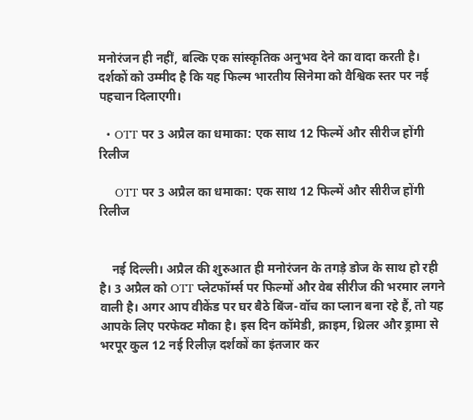मनोरंजन ही नहीं, बल्कि एक सांस्कृतिक अनुभव देने का वादा करती है। दर्शकों को उम्मीद है कि यह फिल्म भारतीय सिनेमा को वैश्विक स्तर पर नई पहचान दिलाएगी।

  • OTT पर 3 अप्रैल का धमाका: एक साथ 12 फिल्में और सीरीज होंगी रिलीज

    OTT पर 3 अप्रैल का धमाका: एक साथ 12 फिल्में और सीरीज होंगी रिलीज


    नई दिल्ली। अप्रैल की शुरुआत ही मनोरंजन के तगड़े डोज के साथ हो रही है। 3 अप्रैल को OTT प्लेटफॉर्म्स पर फिल्मों और वेब सीरीज की भरमार लगने वाली है। अगर आप वीकेंड पर घर बैठे बिंज-वॉच का प्लान बना रहे हैं, तो यह आपके लिए परफेक्ट मौका है। इस दिन कॉमेडी, क्राइम, थ्रिलर और ड्रामा से भरपूर कुल 12 नई रिलीज़ दर्शकों का इंतजार कर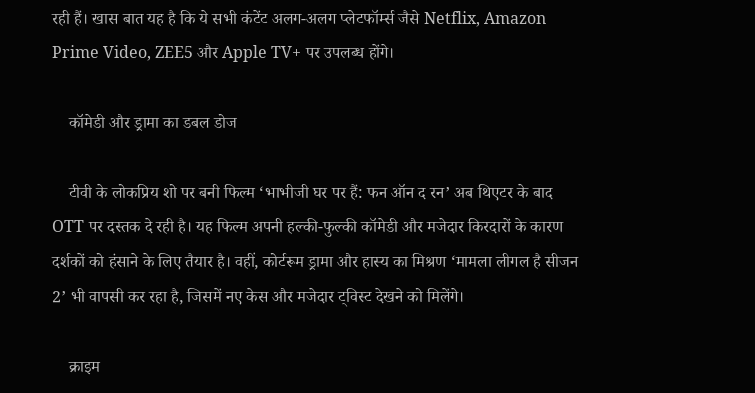रही हैं। खास बात यह है कि ये सभी कंटेंट अलग-अलग प्लेटफॉर्म्स जैसे Netflix, Amazon Prime Video, ZEE5 और Apple TV+ पर उपलब्ध होंगे।

    कॉमेडी और ड्रामा का डबल डोज

    टीवी के लोकप्रिय शो पर बनी फिल्म ‘भाभीजी घर पर हैं: फन ऑन द रन’ अब थिएटर के बाद OTT पर दस्तक दे रही है। यह फिल्म अपनी हल्की-फुल्की कॉमेडी और मजेदार किरदारों के कारण दर्शकों को हंसाने के लिए तैयार है। वहीं, कोर्टरूम ड्रामा और हास्य का मिश्रण ‘मामला लीगल है सीजन 2’ भी वापसी कर रहा है, जिसमें नए केस और मजेदार ट्विस्ट देखने को मिलेंगे।

    क्राइम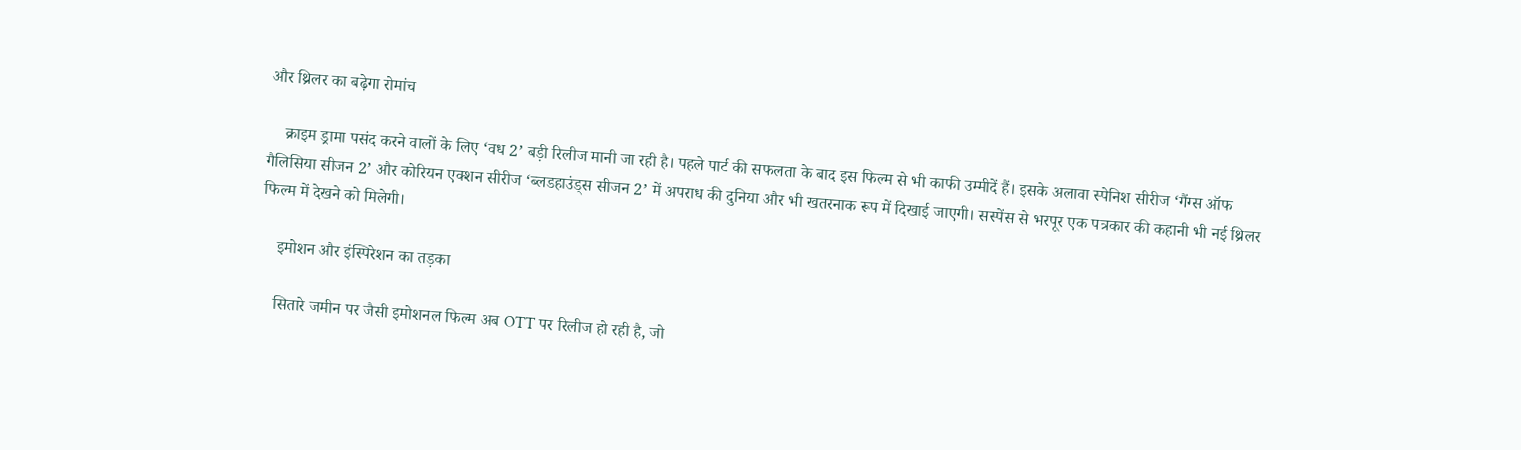और थ्रिलर का बढ़ेगा रोमांच

    क्राइम ड्रामा पसंद करने वालों के लिए ‘वध 2’ बड़ी रिलीज मानी जा रही है। पहले पार्ट की सफलता के बाद इस फिल्म से भी काफी उम्मीदें हैं। इसके अलावा स्पेनिश सीरीज ‘गैंग्स ऑफ गैलिसिया सीजन 2’ और कोरियन एक्शन सीरीज ‘ब्लडहाउंड्स सीजन 2’ में अपराध की दुनिया और भी खतरनाक रूप में दिखाई जाएगी। सस्पेंस से भरपूर एक पत्रकार की कहानी भी नई थ्रिलर फिल्म में देखने को मिलेगी।

    इमोशन और इंस्पिरेशन का तड़का

    सितारे जमीन पर जैसी इमोशनल फिल्म अब OTT पर रिलीज हो रही है, जो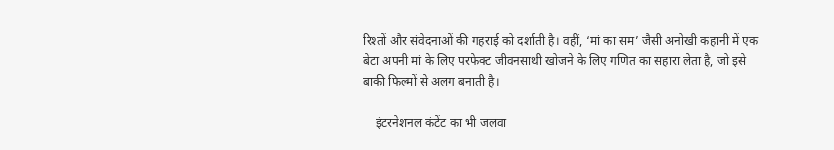रिश्तों और संवेदनाओं की गहराई को दर्शाती है। वहीं, ‘मां का सम’ जैसी अनोखी कहानी में एक बेटा अपनी मां के लिए परफेक्ट जीवनसाथी खोजने के लिए गणित का सहारा लेता है, जो इसे बाकी फिल्मों से अलग बनाती है।

    इंटरनेशनल कंटेंट का भी जलवा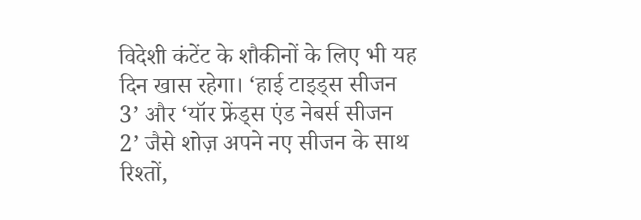विदेशी कंटेंट के शौकीनों के लिए भी यह दिन खास रहेगा। ‘हाई टाइड्स सीजन 3’ और ‘यॉर फ्रेंड्स एंड नेबर्स सीजन 2’ जैसे शोज़ अपने नए सीजन के साथ रिश्तों,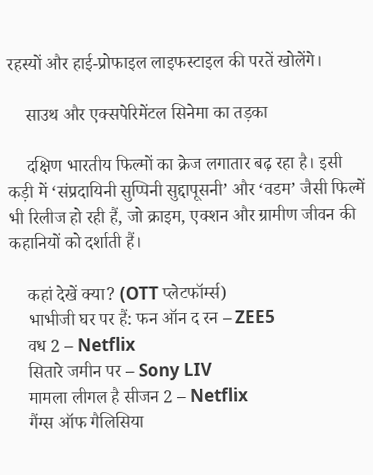रहस्यों और हाई-प्रोफाइल लाइफस्टाइल की परतें खोलेंगे।

    साउथ और एक्सपेरिमेंटल सिनेमा का तड़का

    दक्षिण भारतीय फिल्मों का क्रेज लगातार बढ़ रहा है। इसी कड़ी में ‘संप्रदायिनी सुप्पिनी सुद्दापूसनी’ और ‘वडम’ जैसी फिल्में भी रिलीज हो रही हैं, जो क्राइम, एक्शन और ग्रामीण जीवन की कहानियों को दर्शाती हैं।

    कहां देखें क्या? (OTT प्लेटफॉर्म्स)
    भाभीजी घर पर हैं: फन ऑन द रन – ZEE5
    वध 2 – Netflix
    सितारे जमीन पर – Sony LIV
    मामला लीगल है सीजन 2 – Netflix
    गैंग्स ऑफ गैलिसिया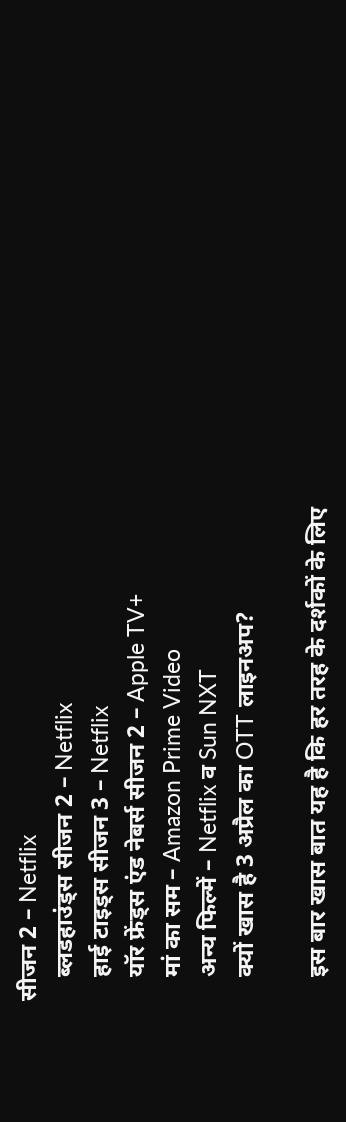सीजन 2 – Netflix
    ब्लडहाउंड्स सीजन 2 – Netflix
    हाई टाइड्स सीजन 3 – Netflix
    यॉर फ्रेंड्स एंड नेबर्स सीजन 2 – Apple TV+
    मां का सम – Amazon Prime Video
    अन्य फिल्में – Netflix व Sun NXT
    क्यों खास है 3 अप्रैल का OTT लाइनअप?

    इस बार खास बात यह है कि हर तरह के दर्शकों के लिए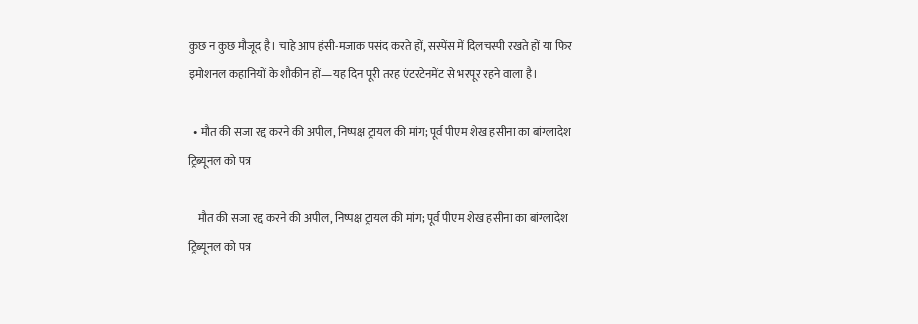कुछ न कुछ मौजूद है। चाहे आप हंसी-मजाक पसंद करते हों, सस्पेंस में दिलचस्पी रखते हों या फिर इमोशनल कहानियों के शौकीन हों—यह दिन पूरी तरह एंटरटेनमेंट से भरपूर रहने वाला है।

  • मौत की सजा रद्द करने की अपील, निष्पक्ष ट्रायल की मांग; पूर्व पीएम शेख हसीना का बांग्लादेश ट्रिब्यूनल को पत्र

    मौत की सजा रद्द करने की अपील, निष्पक्ष ट्रायल की मांग; पूर्व पीएम शेख हसीना का बांग्लादेश ट्रिब्यूनल को पत्र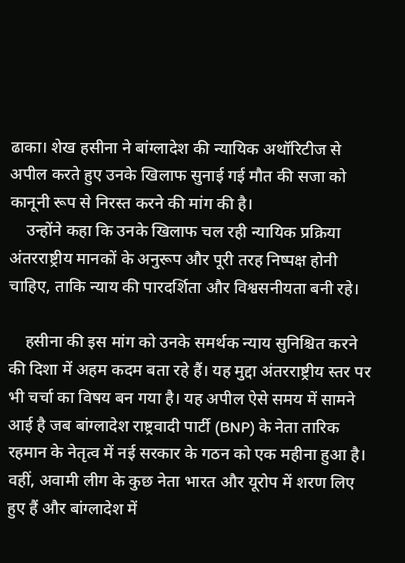ढाका। शेख हसीना ने बांग्लादेश की न्यायिक अथॉरिटीज से अपील करते हुए उनके खिलाफ सुनाई गई मौत की सजा को कानूनी रूप से निरस्त करने की मांग की है।
    उन्होंने कहा कि उनके खिलाफ चल रही न्यायिक प्रक्रिया अंतरराष्ट्रीय मानकों के अनुरूप और पूरी तरह निष्पक्ष होनी चाहिए, ताकि न्याय की पारदर्शिता और विश्वसनीयता बनी रहे।

    हसीना की इस मांग को उनके समर्थक न्याय सुनिश्चित करने की दिशा में अहम कदम बता रहे हैं। यह मुद्दा अंतरराष्ट्रीय स्तर पर भी चर्चा का विषय बन गया है। यह अपील ऐसे समय में सामने आई है जब बांग्लादेश राष्ट्रवादी पार्टी (BNP) के नेता तारिक रहमान के नेतृत्व में नई सरकार के गठन को एक महीना हुआ है। वहीं, अवामी लीग के कुछ नेता भारत और यूरोप में शरण लिए हुए हैं और बांग्लादेश में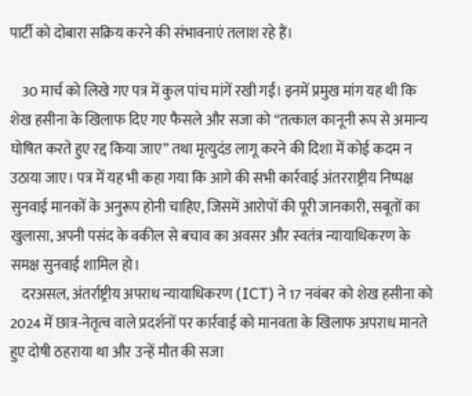पार्टी को दोबारा सक्रिय करने की संभावनाएं तलाश रहे हैं।

    30 मार्च को लिखे गए पत्र में कुल पांच मांगें रखी गईं। इनमें प्रमुख मांग यह थी कि शेख हसीना के खिलाफ दिए गए फैसले और सजा को “तत्काल कानूनी रूप से अमान्य घोषित करते हुए रद्द किया जाए” तथा मृत्युदंड लागू करने की दिशा में कोई कदम न उठाया जाए। पत्र में यह भी कहा गया कि आगे की सभी कार्रवाई अंतरराष्ट्रीय निष्पक्ष सुनवाई मानकों के अनुरूप होनी चाहिए, जिसमें आरोपों की पूरी जानकारी, सबूतों का खुलासा, अपनी पसंद के वकील से बचाव का अवसर और स्वतंत्र न्यायाधिकरण के समक्ष सुनवाई शामिल हो।
    दरअसल, अंतर्राष्ट्रीय अपराध न्यायाधिकरण (ICT) ने 17 नवंबर को शेख हसीना को 2024 में छात्र-नेतृत्व वाले प्रदर्शनों पर कार्रवाई को मानवता के खिलाफ अपराध मानते हुए दोषी ठहराया था और उन्हें मौत की सजा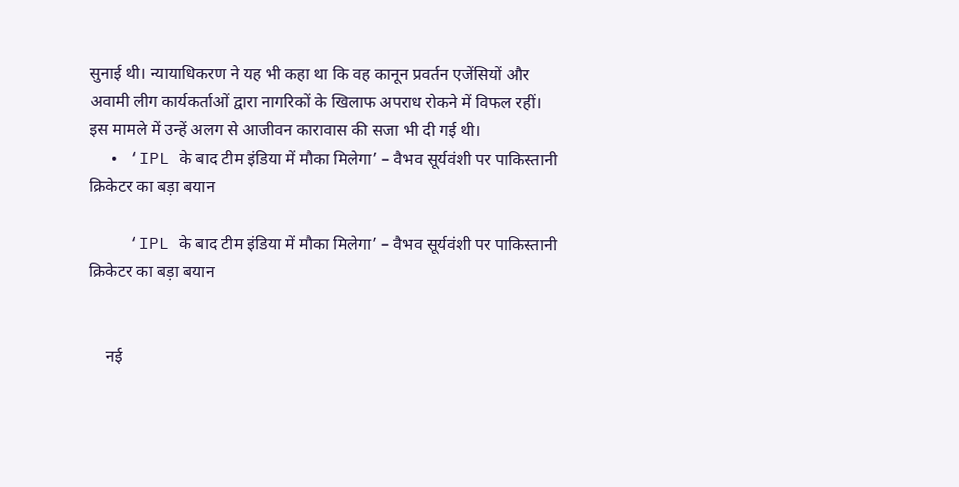सुनाई थी। न्यायाधिकरण ने यह भी कहा था कि वह कानून प्रवर्तन एजेंसियों और अवामी लीग कार्यकर्ताओं द्वारा नागरिकों के खिलाफ अपराध रोकने में विफल रहीं। इस मामले में उन्हें अलग से आजीवन कारावास की सजा भी दी गई थी।
  • ‘IPL के बाद टीम इंडिया में मौका मिलेगा’ – वैभव सूर्यवंशी पर पाकिस्तानी क्रिकेटर का बड़ा बयान

    ‘IPL के बाद टीम इंडिया में मौका मिलेगा’ – वैभव सूर्यवंशी पर पाकिस्तानी क्रिकेटर का बड़ा बयान


    नई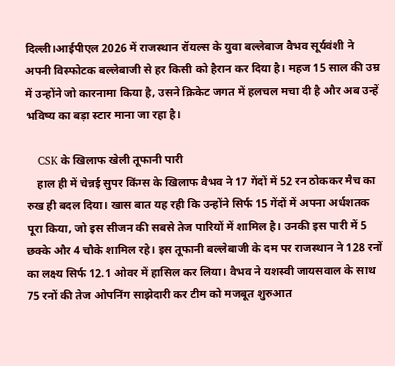दिल्ली।आईपीएल 2026 में राजस्थान रॉयल्स के युवा बल्लेबाज वैभव सूर्यवंशी ने अपनी विस्फोटक बल्लेबाजी से हर किसी को हैरान कर दिया है। महज 15 साल की उम्र में उन्होंने जो कारनामा किया है, उसने क्रिकेट जगत में हलचल मचा दी है और अब उन्हें भविष्य का बड़ा स्टार माना जा रहा है।

    CSK के खिलाफ खेली तूफानी पारी
    हाल ही में चेन्नई सुपर किंग्स के खिलाफ वैभव ने 17 गेंदों में 52 रन ठोककर मैच का रुख ही बदल दिया। खास बात यह रही कि उन्होंने सिर्फ 15 गेंदों में अपना अर्धशतक पूरा किया, जो इस सीजन की सबसे तेज पारियों में शामिल है। उनकी इस पारी में 5 छक्के और 4 चौके शामिल रहे। इस तूफानी बल्लेबाजी के दम पर राजस्थान ने 128 रनों का लक्ष्य सिर्फ 12.1 ओवर में हासिल कर लिया। वैभव ने यशस्वी जायसवाल के साथ 75 रनों की तेज ओपनिंग साझेदारी कर टीम को मजबूत शुरुआत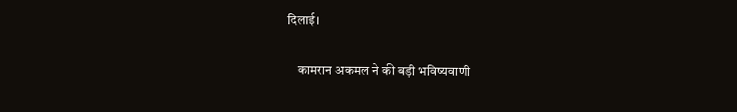दिलाई।

    कामरान अकमल ने की बड़ी भविष्यवाणी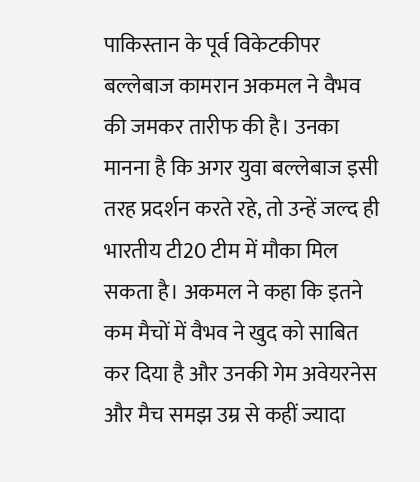पाकिस्तान के पूर्व विकेटकीपर बल्लेबाज कामरान अकमल ने वैभव की जमकर तारीफ की है। उनका मानना है कि अगर युवा बल्लेबाज इसी तरह प्रदर्शन करते रहे, तो उन्हें जल्द ही भारतीय टी20 टीम में मौका मिल सकता है। अकमल ने कहा कि इतने कम मैचों में वैभव ने खुद को साबित कर दिया है और उनकी गेम अवेयरनेस और मैच समझ उम्र से कहीं ज्यादा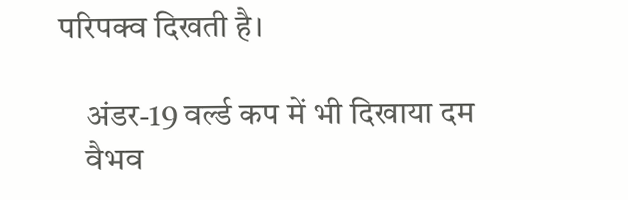परिपक्व दिखती है।

    अंडर-19 वर्ल्ड कप में भी दिखाया दम
    वैभव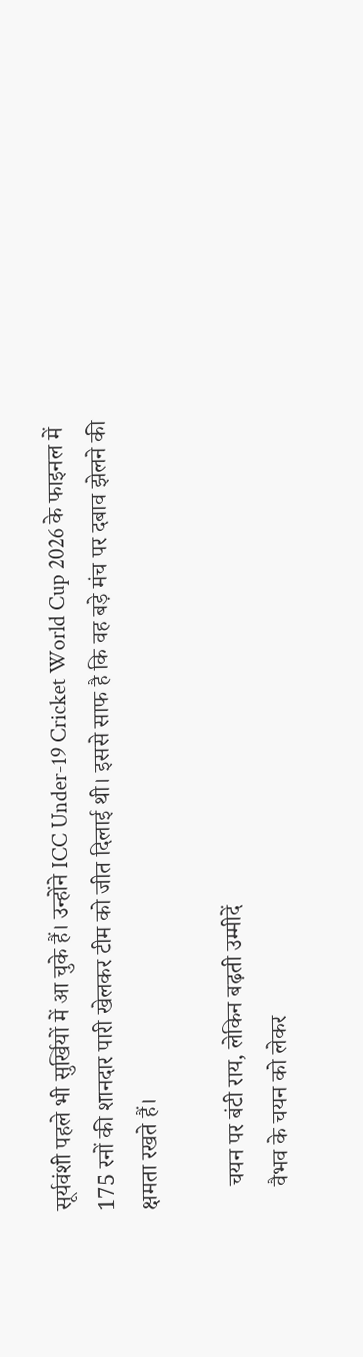सूर्यवंशी पहले भी सुर्खियों में आ चुके हैं। उन्होंने ICC Under-19 Cricket World Cup 2026 के फाइनल में 175 रनों की शानदार पारी खेलकर टीम को जीत दिलाई थी। इससे साफ है कि वह बड़े मंच पर दबाव झेलने की क्षमता रखते हैं।

    चयन पर बंटी राय, लेकिन बढ़ती उम्मीदें
    वैभव के चयन को लेकर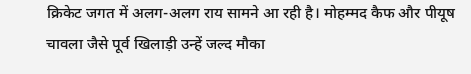क्रिकेट जगत में अलग-अलग राय सामने आ रही है। मोहम्मद कैफ और पीयूष चावला जैसे पूर्व खिलाड़ी उन्हें जल्द मौका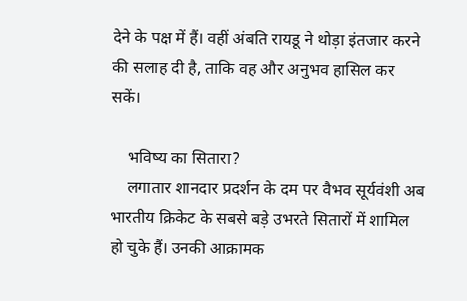देने के पक्ष में हैं। वहीं अंबति रायडू ने थोड़ा इंतजार करने की सलाह दी है, ताकि वह और अनुभव हासिल कर सकें।

    भविष्य का सितारा?
    लगातार शानदार प्रदर्शन के दम पर वैभव सूर्यवंशी अब भारतीय क्रिकेट के सबसे बड़े उभरते सितारों में शामिल हो चुके हैं। उनकी आक्रामक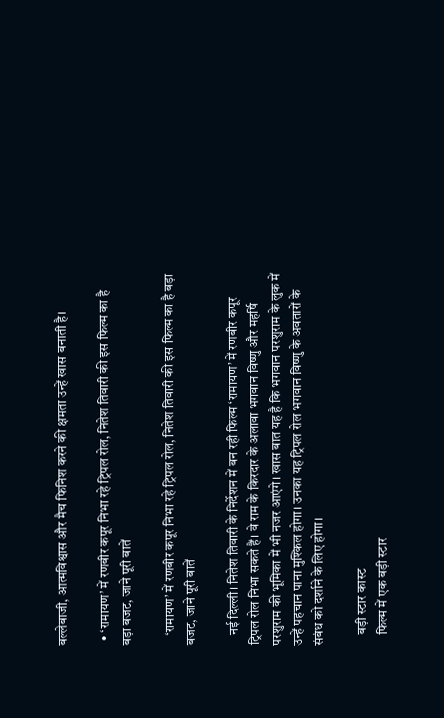बल्लेबाजी, आत्मविश्वास और मैच फिनिश करने की क्षमता उन्हें खास बनाती है।

  • ‘रामायण’ में रणबीर कपूर निभा रहे ट्रिपल रोल, नितेश तिवारी की इस फिल्‍म का है बड़ा बजट, जाने पूरी बातें

    ‘रामायण’ में रणबीर कपूर निभा रहे ट्रिपल रोल, नितेश तिवारी की इस फिल्‍म का है बड़ा बजट, जाने पूरी बातें

    नई दिल्ली। नितेश तिवारी के निर्देशन में बन रही फिल्म ‘रामायण’ में रणबीर कपूर ट्रिपल रोल निभा सकते हैं। वे राम के किरदार के अलावा भगवान विष्णु और महर्षि परशुराम की भूमिका में भी नजर आएंगे। खास बात यह है कि भगवान परशुराम के लुक में उन्हें पहचान पाना मुश्किल होगा। उनका यह ट्रिपल रोल भगवान विष्णु के अवतारों के संबंध को दर्शाने के लिए होगा।

    बड़ी स्टार कास्ट
    फिल्म में एक बड़ी स्टार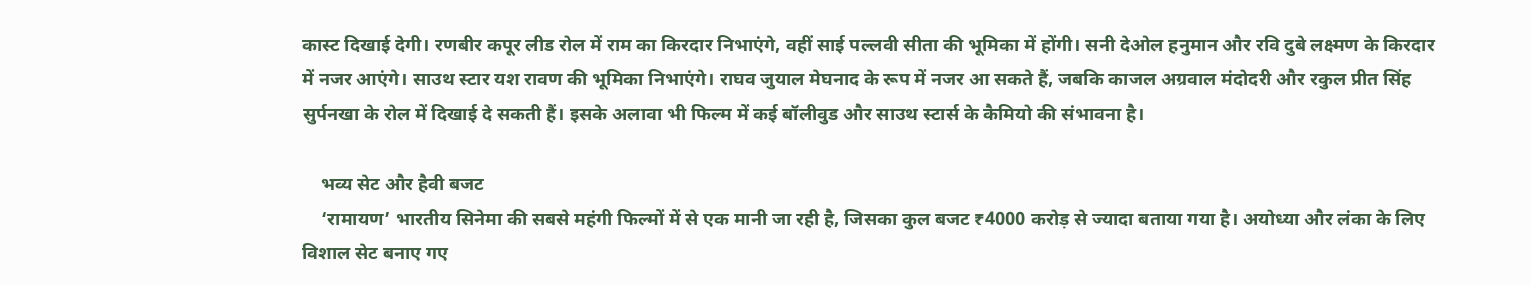कास्ट दिखाई देगी। रणबीर कपूर लीड रोल में राम का किरदार निभाएंगे, वहीं साई पल्लवी सीता की भूमिका में होंगी। सनी देओल हनुमान और रवि दुबे लक्ष्मण के किरदार में नजर आएंगे। साउथ स्टार यश रावण की भूमिका निभाएंगे। राघव जुयाल मेघनाद के रूप में नजर आ सकते हैं, जबकि काजल अग्रवाल मंदोदरी और रकुल प्रीत सिंह सुर्पनखा के रोल में दिखाई दे सकती हैं। इसके अलावा भी फिल्म में कई बॉलीवुड और साउथ स्टार्स के कैमियो की संभावना है।

    भव्य सेट और हैवी बजट
    ‘रामायण’ भारतीय सिनेमा की सबसे महंगी फिल्मों में से एक मानी जा रही है, जिसका कुल बजट ₹4000 करोड़ से ज्यादा बताया गया है। अयोध्या और लंका के लिए विशाल सेट बनाए गए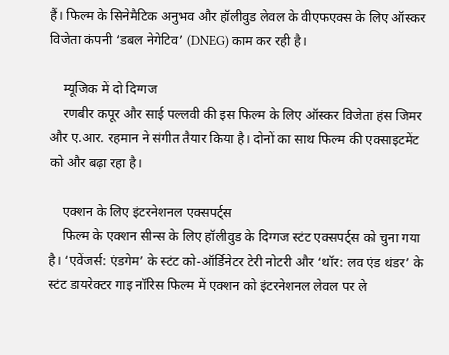हैं। फिल्म के सिनेमैटिक अनुभव और हॉलीवुड लेवल के वीएफएक्स के लिए ऑस्कर विजेता कंपनी ‘डबल नेगेटिव’ (DNEG) काम कर रही है।

    म्यूजिक में दो दिग्गज
    रणबीर कपूर और साई पल्लवी की इस फिल्म के लिए ऑस्कर विजेता हंस जिमर और ए.आर. रहमान ने संगीत तैयार किया है। दोनों का साथ फिल्म की एक्साइटमेंट को और बढ़ा रहा है।

    एक्शन के लिए इंटरनेशनल एक्सपर्ट्स
    फिल्म के एक्शन सीन्स के लिए हॉलीवुड के दिग्गज स्टंट एक्सपर्ट्स को चुना गया है। ‘एवेंजर्स: एंडगेम’ के स्टंट को-ऑर्डिनेटर टेरी नोटरी और ‘थॉर: लव एंड थंडर’ के स्टंट डायरेक्टर गाइ नॉरिस फिल्म में एक्शन को इंटरनेशनल लेवल पर ले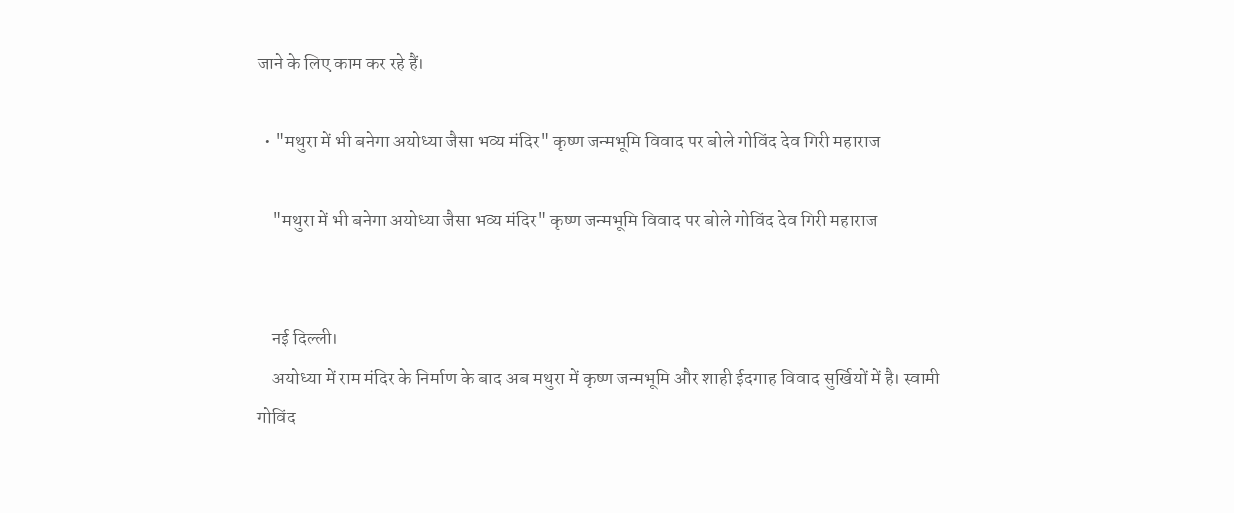जाने के लिए काम कर रहे हैं।

  • "मथुरा में भी बनेगा अयोध्या जैसा भव्य मंदिर" कृष्ण जन्मभूमि विवाद पर बोले गोविंद देव गिरी महाराज

    "मथुरा में भी बनेगा अयोध्या जैसा भव्य मंदिर" कृष्ण जन्मभूमि विवाद पर बोले गोविंद देव गिरी महाराज


    नई दिल्ली।
    अयोध्या में राम मंदिर के निर्माण के बाद अब मथुरा में कृष्ण जन्मभूमि और शाही ईदगाह विवाद सुर्खियों में है। स्वामी गोविंद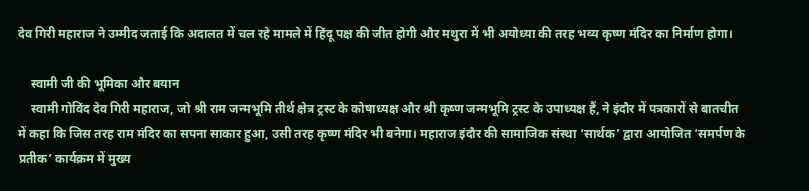देव गिरी महाराज ने उम्मीद जताई कि अदालत में चल रहे मामले में हिंदू पक्ष की जीत होगी और मथुरा में भी अयोध्या की तरह भव्य कृष्ण मंदिर का निर्माण होगा।

    स्वामी जी की भूमिका और बयान
    स्वामी गोविंद देव गिरी महाराज, जो श्री राम जन्मभूमि तीर्थ क्षेत्र ट्रस्ट के कोषाध्यक्ष और श्री कृष्ण जन्मभूमि ट्रस्ट के उपाध्यक्ष हैं, ने इंदौर में पत्रकारों से बातचीत में कहा कि जिस तरह राम मंदिर का सपना साकार हुआ, उसी तरह कृष्ण मंदिर भी बनेगा। महाराज इंदौर की सामाजिक संस्था ‘सार्थक’ द्वारा आयोजित ‘समर्पण के प्रतीक’ कार्यक्रम में मुख्य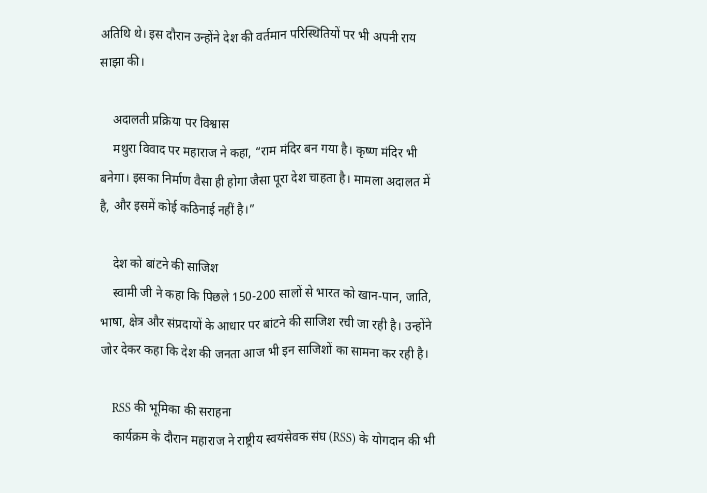अतिथि थे। इस दौरान उन्होंने देश की वर्तमान परिस्थितियों पर भी अपनी राय साझा की।

    अदालती प्रक्रिया पर विश्वास
    मथुरा विवाद पर महाराज ने कहा, “राम मंदिर बन गया है। कृष्ण मंदिर भी बनेगा। इसका निर्माण वैसा ही होगा जैसा पूरा देश चाहता है। मामला अदालत में है, और इसमें कोई कठिनाई नहीं है।”

    देश को बांटने की साजिश
    स्वामी जी ने कहा कि पिछले 150-200 सालों से भारत को खान-पान, जाति, भाषा, क्षेत्र और संप्रदायों के आधार पर बांटने की साजिश रची जा रही है। उन्होंने जोर देकर कहा कि देश की जनता आज भी इन साजिशों का सामना कर रही है।

    RSS की भूमिका की सराहना
    कार्यक्रम के दौरान महाराज ने राष्ट्रीय स्वयंसेवक संघ (RSS) के योगदान की भी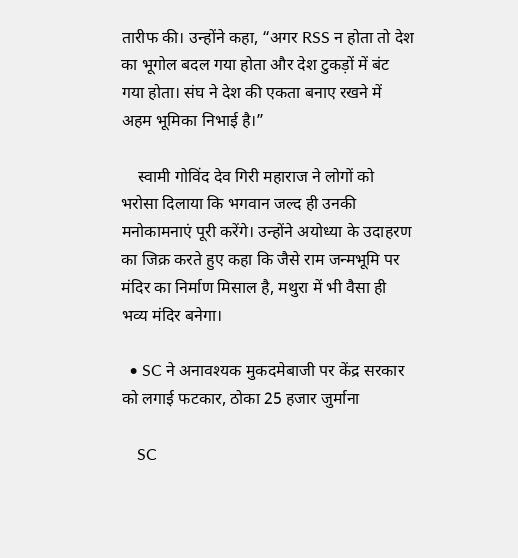तारीफ की। उन्होंने कहा, “अगर RSS न होता तो देश का भूगोल बदल गया होता और देश टुकड़ों में बंट गया होता। संघ ने देश की एकता बनाए रखने में अहम भूमिका निभाई है।”

    स्वामी गोविंद देव गिरी महाराज ने लोगों को भरोसा दिलाया कि भगवान जल्द ही उनकी मनोकामनाएं पूरी करेंगे। उन्होंने अयोध्या के उदाहरण का जिक्र करते हुए कहा कि जैसे राम जन्मभूमि पर मंदिर का निर्माण मिसाल है, मथुरा में भी वैसा ही भव्य मंदिर बनेगा।

  • SC ने अनावश्यक मुकदमेबाजी पर केंद्र सरकार को लगाई फटकार, ठोका 25 हजार जुर्माना

    SC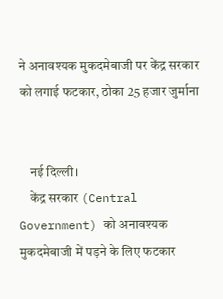ने अनावश्यक मुकदमेबाजी पर केंद्र सरकार को लगाई फटकार, ठोका 25 हजार जुर्माना


    नई दिल्ली।
    केंद्र सरकार (Central Government) को अनावश्यक मुकदमेबाजी में पड़ने के लिए फटकार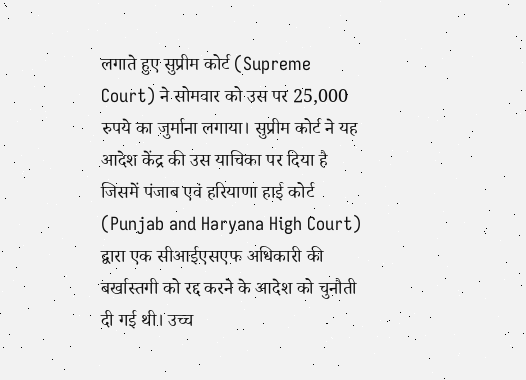लगाते हुए सुप्रीम कोर्ट (Supreme Court) ने सोमवार को उस पर 25,000 रुपये का जुर्माना लगाया। सुप्रीम कोर्ट ने यह आदेश केंद्र की उस याचिका पर दिया है जिसमें पंजाब एवं हरियाणा हाई कोर्ट (Punjab and Haryana High Court) द्वारा एक सीआईएसएफ अधिकारी की बर्खास्तगी को रद्द करने के आदेश को चुनौती दी गई थी। उच्च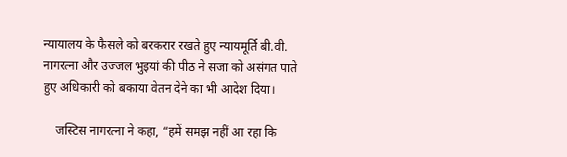न्यायालय के फैसले को बरकरार रखते हुए न्यायमूर्ति बी.वी. नागरत्ना और उज्जल भुइयां की पीठ ने सजा को असंगत पाते हुए अधिकारी को बकाया वेतन देने का भी आदेश दिया।

    जस्टिस नागरत्ना ने कहा, “हमें समझ नहीं आ रहा कि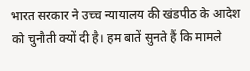भारत सरकार ने उच्च न्यायालय की खंडपीठ के आदेश को चुनौती क्यों दी है। हम बातें सुनते हैं कि मामले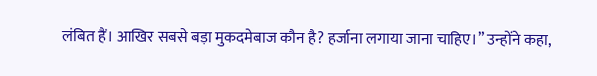लंबित हैं। आखिर सबसे बड़ा मुकदमेबाज कौन है? हर्जाना लगाया जाना चाहिए।” उन्होंने कहा,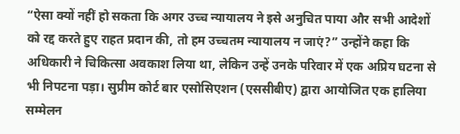“ऐसा क्यों नहीं हो सकता कि अगर उच्च न्यायालय ने इसे अनुचित पाया और सभी आदेशों को रद्द करते हुए राहत प्रदान की, तो हम उच्चतम न्यायालय न जाएं?” उन्होंने कहा कि अधिकारी ने चिकित्सा अवकाश लिया था, लेकिन उन्हें उनके परिवार में एक अप्रिय घटना से भी निपटना पड़ा। सुप्रीम कोर्ट बार एसोसिएशन (एससीबीए) द्वारा आयोजित एक हालिया सम्मेलन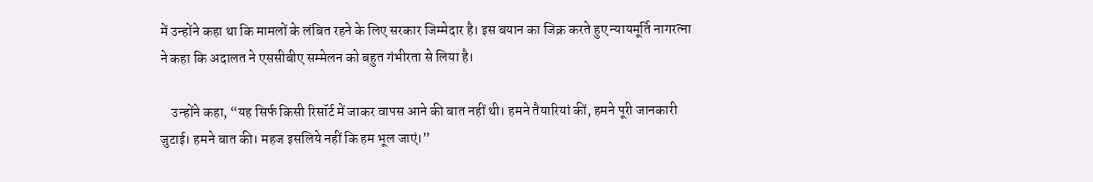में उन्होंने कहा था कि मामलों के लंबित रहने के लिए सरकार जिम्मेदार है। इस बयान का जिक्र करते हुए न्यायमूर्ति नागरत्ना ने कहा कि अदालत ने एससीबीए सम्मेलन को बहुत गंभीरता से लिया है।

    उन्होंने कहा, “यह सिर्फ किसी रिसॉर्ट में जाकर वापस आने की बात नहीं थी। हमने तैयारियां कीं, हमने पूरी जानकारी जुटाई। हमने बात की। महज इसलिये नहीं कि हम भूल जाएं।”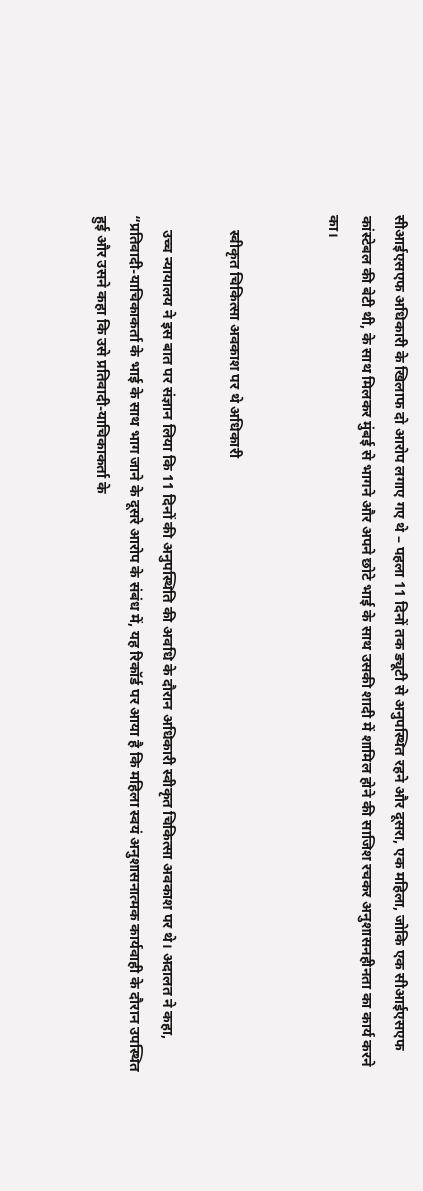सीआईएसएफ अधिकारी के खिलाफ दो आरोप लगाए गए थे – पहला 11 दिनों तक ड्यूटी से अनुपस्थित रहने और दूसरा, एक महिला, जोकि एक सीआईएसएफ कांस्टेबल की बेटी थी, के साथ मिलकर मुंबई से भागने और अपने छोटे भाई के साथ उसकी शादी में शामिल होने की साजिश रचकर अनुशासनहीनता का कार्य करने का।


    स्वीकृत चिकित्सा अवकाश पर थे अधिकारी

    उच्च न्यायालय ने इस बात पर संज्ञान लिया कि 11 दिनों की अनुपस्थिति की अवधि के दौरान अधिकारी स्वीकृत चिकित्सा अवकाश पर थे। अदालत ने कहा, “प्रतिवादी-याचिकाकर्ता के भाई के साथ भाग जाने के दूसरे आरोप के संबंध में, यह रिकॉर्ड पर आया है कि महिला स्वयं अनुशासनात्मक कार्यवाही के दौरान उपस्थित हुई और उसने कहा कि उसे प्रतिवादी-याचिकाकर्ता के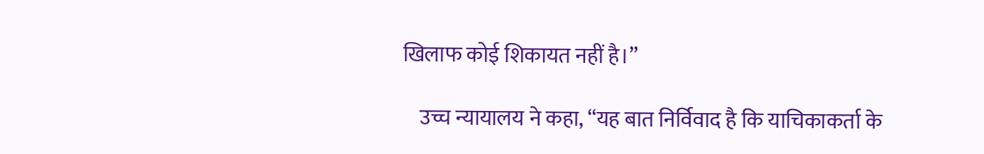खिलाफ कोई शिकायत नहीं है।”

    उच्च न्यायालय ने कहा, “यह बात निर्विवाद है कि याचिकाकर्ता के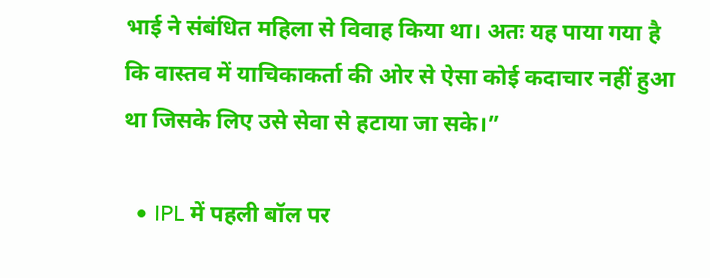भाई ने संबंधित महिला से विवाह किया था। अतः यह पाया गया है कि वास्तव में याचिकाकर्ता की ओर से ऐसा कोई कदाचार नहीं हुआ था जिसके लिए उसे सेवा से हटाया जा सके।”

  • IPL में पहली बॉल पर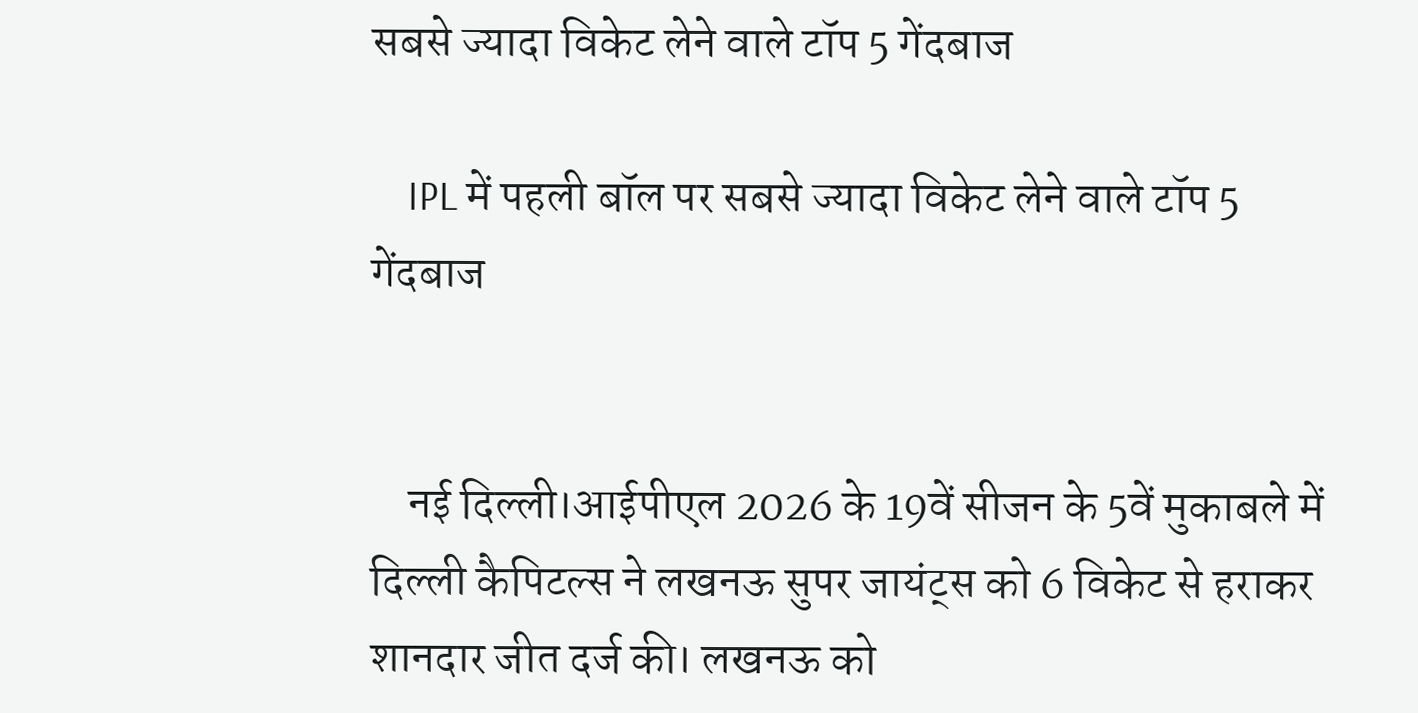सबसे ज्यादा विकेट लेने वाले टॉप 5 गेंदबाज

    IPL में पहली बॉल पर सबसे ज्यादा विकेट लेने वाले टॉप 5 गेंदबाज


    नई दिल्ली।आईपीएल 2026 के 19वें सीजन के 5वें मुकाबले में दिल्ली कैपिटल्स ने लखनऊ सुपर जायंट्स को 6 विकेट से हराकर शानदार जीत दर्ज की। लखनऊ को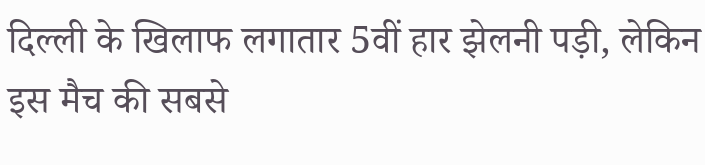दिल्ली के खिलाफ लगातार 5वीं हार झेलनी पड़ी, लेकिन इस मैच की सबसे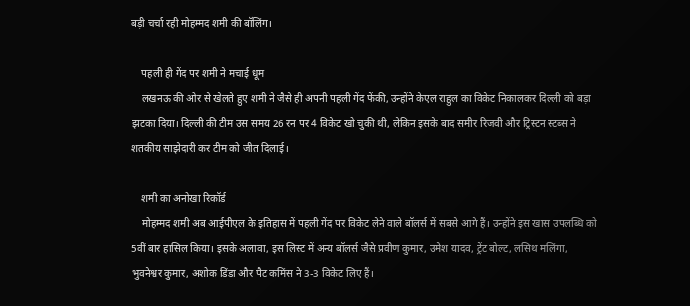बड़ी चर्चा रही मोहम्मद शमी की बॉलिंग।

    पहली ही गेंद पर शमी ने मचाई धूम
    लखनऊ की ओर से खेलते हुए शमी ने जैसे ही अपनी पहली गेंद फेंकी, उन्होंने केएल राहुल का विकेट निकालकर दिल्ली को बड़ा झटका दिया। दिल्ली की टीम उस समय 26 रन पर 4 विकेट खो चुकी थी, लेकिन इसके बाद समीर रिजवी और ट्रिस्टन स्टब्स ने शतकीय साझेदारी कर टीम को जीत दिलाई।

    शमी का अनोखा रिकॉर्ड
    मोहम्मद शमी अब आईपीएल के इतिहास में पहली गेंद पर विकेट लेने वाले बॉलर्स में सबसे आगे हैं। उन्होंने इस खास उपलब्धि को 5वीं बार हासिल किया। इसके अलावा, इस लिस्ट में अन्य बॉलर्स जैसे प्रवीण कुमार, उमेश यादव, ट्रेंट बोल्ट, लसिथ मलिंगा, भुवनेश्वर कुमार, अशोक डिंडा और पैट कमिंस ने 3-3 विकेट लिए हैं।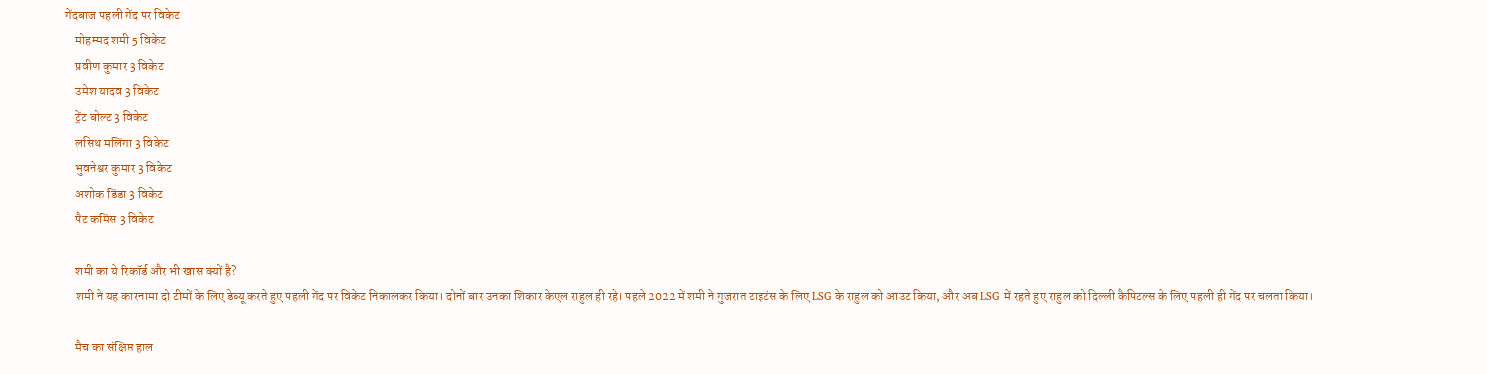गेंदबाज पहली गेंद पर विकेट
    मोहम्मद शमी 5 विकेट
    प्रवीण कुमार 3 विकेट
    उमेश यादव 3 विकेट
    ट्रेंट बोल्ट 3 विकेट
    लसिथ मलिंगा 3 विकेट
    भुवनेश्वर कुमार 3 विकेट
    अशोक डिंडा 3 विकेट
    पैट कमिंस 3 विकेट

    शमी का ये रिकॉर्ड और भी खास क्यों है?
    शमी ने यह कारनामा दो टीमों के लिए डेब्यू करते हुए पहली गेंद पर विकेट निकालकर किया। दोनों बार उनका शिकार केएल राहुल ही रहे। पहले 2022 में शमी ने गुजरात टाइटंस के लिए LSG के राहुल को आउट किया, और अब LSG में रहते हुए राहुल को दिल्ली कैपिटल्स के लिए पहली ही गेंद पर चलता किया।

    मैच का संक्षिप्त हाल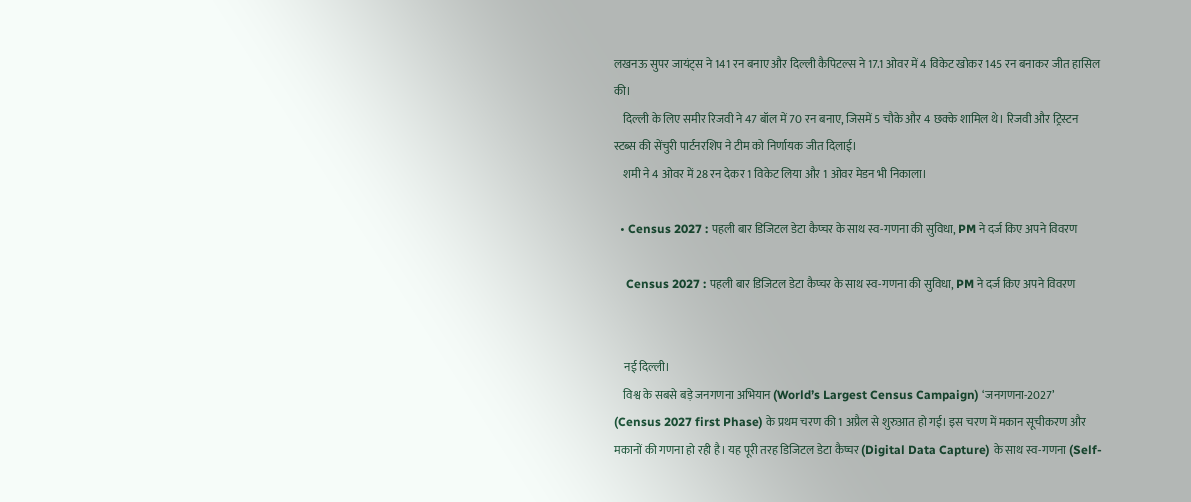लखनऊ सुपर जायंट्स ने 141 रन बनाए और दिल्ली कैपिटल्स ने 17.1 ओवर में 4 विकेट खोकर 145 रन बनाकर जीत हासिल की।
    दिल्ली के लिए समीर रिजवी ने 47 बॉल में 70 रन बनाए, जिसमें 5 चौके और 4 छक्के शामिल थे। रिजवी और ट्रिस्टन स्टब्स की सेंचुरी पार्टनरशिप ने टीम को निर्णायक जीत दिलाई।
    शमी ने 4 ओवर में 28 रन देकर 1 विकेट लिया और 1 ओवर मेडन भी निकाला।

  • Census 2027 : पहली बार डिजिटल डेटा कैप्चर के साथ स्व-गणना की सुविधा, PM ने दर्ज किए अपने विवरण

    Census 2027 : पहली बार डिजिटल डेटा कैप्चर के साथ स्व-गणना की सुविधा, PM ने दर्ज किए अपने विवरण


    नई दिल्ली।
    विश्व के सबसे बड़े जनगणना अभियान (World’s Largest Census Campaign) ‘जनगणना-2027’ (Census 2027 first Phase) के प्रथम चरण की 1 अप्रैल से शुरुआत हो गई। इस चरण में मकान सूचीकरण और मकानों की गणना हो रही है। यह पूरी तरह डिजिटल डेटा कैप्चर (Digital Data Capture) के साथ स्व-गणना (Self-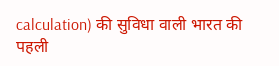calculation) की सुविधा वाली भारत की पहली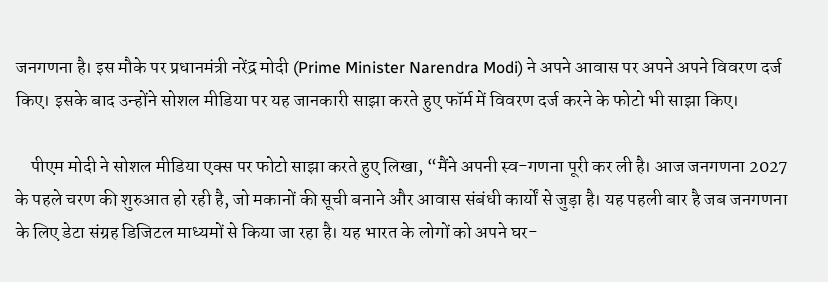जनगणना है। इस मौके पर प्रधानमंत्री नरेंद्र मोदी (Prime Minister Narendra Modi) ने अपने आवास पर अपने अपने विवरण दर्ज किए। इसके बाद उन्होंने सोशल मीडिया पर यह जानकारी साझा करते हुए फॉर्म में विवरण दर्ज करने के फोटो भी साझा किए।

    पीएम मोदी ने सोशल मीडिया एक्स पर फोटो साझा करते हुए लिखा, “मैंने अपनी स्व-गणना पूरी कर ली है। आज जनगणना 2027 के पहले चरण की शुरुआत हो रही है, जो मकानों की सूची बनाने और आवास संबंधी कार्यों से जुड़ा है। यह पहली बार है जब जनगणना के लिए डेटा संग्रह डिजिटल माध्यमों से किया जा रहा है। यह भारत के लोगों को अपने घर-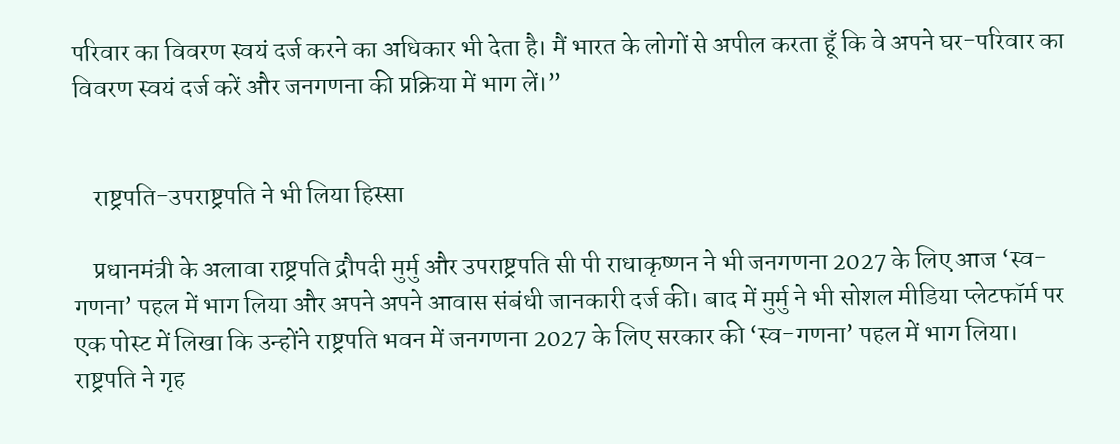परिवार का विवरण स्वयं दर्ज करने का अधिकार भी देता है। मैं भारत के लोगों से अपील करता हूँ कि वे अपने घर-परिवार का विवरण स्वयं दर्ज करें और जनगणना की प्रक्रिया में भाग लें।”


    राष्ट्रपति-उपराष्ट्रपति ने भी लिया हिस्सा

    प्रधानमंत्री के अलावा राष्ट्रपति द्रौपदी मुर्मु और उपराष्ट्रपति सी पी राधाकृष्णन ने भी जनगणना 2027 के लिए आज ‘स्व-गणना’ पहल में भाग लिया और अपने अपने आवास संबंधी जानकारी दर्ज की। बाद में मुर्मु ने भी सोशल मीडिया प्लेटफॉर्म पर एक पोस्ट में लिखा कि उन्होंने राष्ट्रपति भवन में जनगणना 2027 के लिए सरकार की ‘स्व-गणना’ पहल में भाग लिया। राष्ट्रपति ने गृह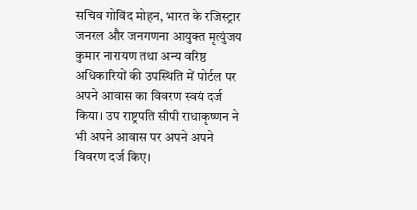सचिव गोविंद मोहन, भारत के रजिस्ट्रार जनरल और जनगणना आयुक्त मृत्युंजय कुमार नारायण तथा अन्य वरिष्ठ अधिकारियों की उपस्थिति में पोर्टल पर अपने आवास का विवरण स्वयं दर्ज किया। उप राष्ट्रपति सीपी राधाकृष्णन ने भी अपने आवास पर अपने अपने विवरण दर्ज किए।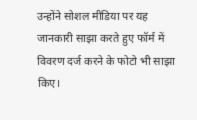उन्होंने सोशल मीडिया पर यह जानकारी साझा करते हुए फॉर्म में विवरण दर्ज करने के फोटो भी साझा किए।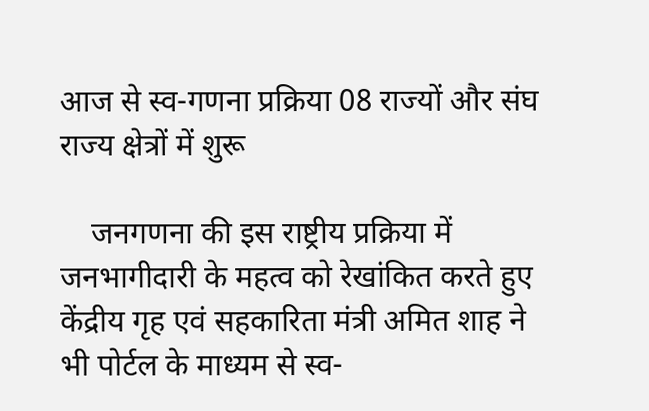आज से स्व-गणना प्रक्रिया 08 राज्यों और संघ राज्य क्षेत्रों में शुरू

    जनगणना की इस राष्ट्रीय प्रक्रिया में जनभागीदारी के महत्व को रेखांकित करते हुए केंद्रीय गृह एवं सहकारिता मंत्री अमित शाह ने भी पोर्टल के माध्यम से स्व-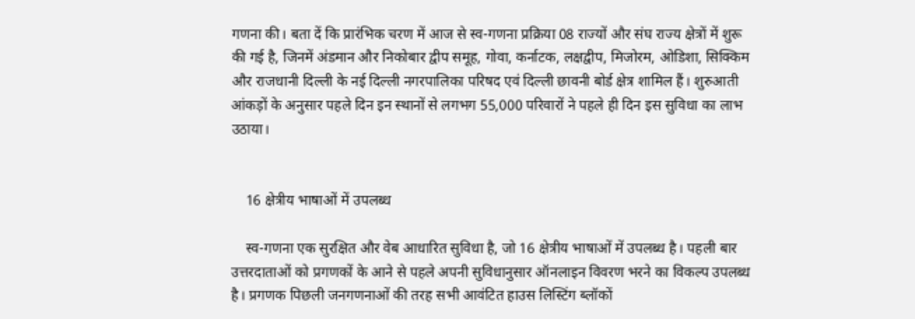गणना की। बता दें कि प्रारंभिक चरण में आज से स्व-गणना प्रक्रिया 08 राज्यों और संघ राज्य क्षेत्रों में शुरू की गई है, जिनमें अंडमान और निकोबार द्वीप समूह, गोवा, कर्नाटक, लक्षद्वीप, मिजोरम, ओडिशा, सिक्किम और राजधानी दिल्ली के नई दिल्ली नगरपालिका परिषद एवं दिल्ली छावनी बोर्ड क्षेत्र शामिल हैं। शुरुआती आंकड़ों के अनुसार पहले दिन इन स्थानों से लगभग 55,000 परिवारों ने पहले ही दिन इस सुविधा का लाभ उठाया।


    16 क्षेत्रीय भाषाओं में उपलब्ध

    स्व-गणना एक सुरक्षित और वेब आधारित सुविधा है, जो 16 क्षेत्रीय भाषाओं में उपलब्ध है। पहली बार उत्तरदाताओं को प्रगणकों के आने से पहले अपनी सुविधानुसार ऑनलाइन विवरण भरने का विकल्प उपलब्ध है। प्रगणक पिछली जनगणनाओं की तरह सभी आवंटित हाउस लिस्टिंग ब्लॉकों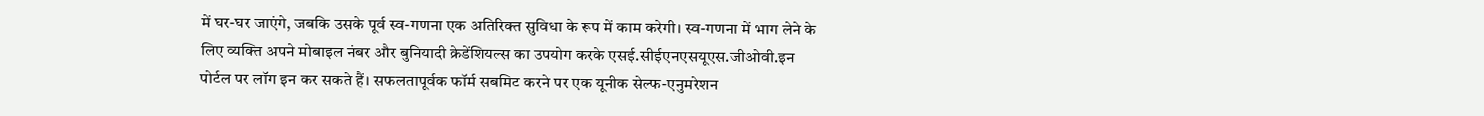में घर-घर जाएंगे, जबकि उसके पूर्व स्व-गणना एक अतिरिक्त सुविधा के रूप में काम करेगी। स्व-गणना में भाग लेने के लिए व्यक्ति अपने मोबाइल नंबर और बुनियादी क्रेडेंशियल्स का उपयोग करके एसई.सीईएनएसयूएस.जीओवी.इन पोर्टल पर लॉग इन कर सकते हैं। सफलतापूर्वक फॉर्म सबमिट करने पर एक यूनीक सेल्फ-एनुमरेशन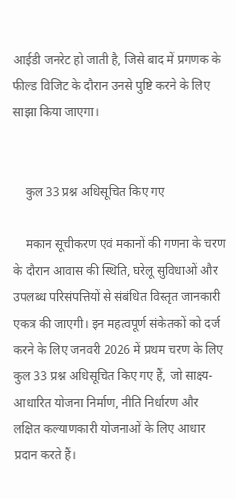आईडी जनरेट हो जाती है, जिसे बाद में प्रगणक के फील्ड विजिट के दौरान उनसे पुष्टि करने के लिए साझा किया जाएगा।


    कुल 33 प्रश्न अधिसूचित किए गए

    मकान सूचीकरण एवं मकानों की गणना के चरण के दौरान आवास की स्थिति, घरेलू सुविधाओं और उपलब्ध परिसंपत्तियों से संबंधित विस्तृत जानकारी एकत्र की जाएगी। इन महत्वपूर्ण संकेतकों को दर्ज करने के लिए जनवरी 2026 में प्रथम चरण के लिए कुल 33 प्रश्न अधिसूचित किए गए हैं, जो साक्ष्य-आधारित योजना निर्माण, नीति निर्धारण और लक्षित कल्याणकारी योजनाओं के लिए आधार प्रदान करते हैं।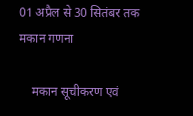01 अप्रैल से 30 सितंबर तक मकान गणना

    मकान सूचीकरण एवं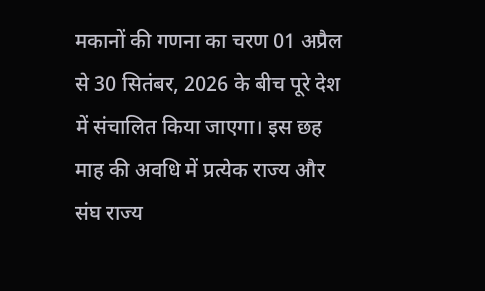मकानों की गणना का चरण 01 अप्रैल से 30 सितंबर, 2026 के बीच पूरे देश में संचालित किया जाएगा। इस छह माह की अवधि में प्रत्येक राज्य और संघ राज्य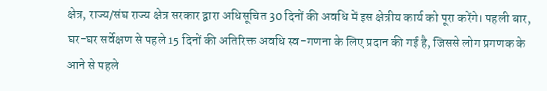क्षेत्र, राज्य/संघ राज्य क्षेत्र सरकार द्वारा अधिसूचित 30 दिनों की अवधि में इस क्षेत्रीय कार्य को पूरा करेंगे। पहली बार, घर-घर सर्वेक्षण से पहले 15 दिनों की अतिरिक्त अवधि स्व-गणना के लिए प्रदान की गई है, जिससे लोग प्रगणक के आने से पहले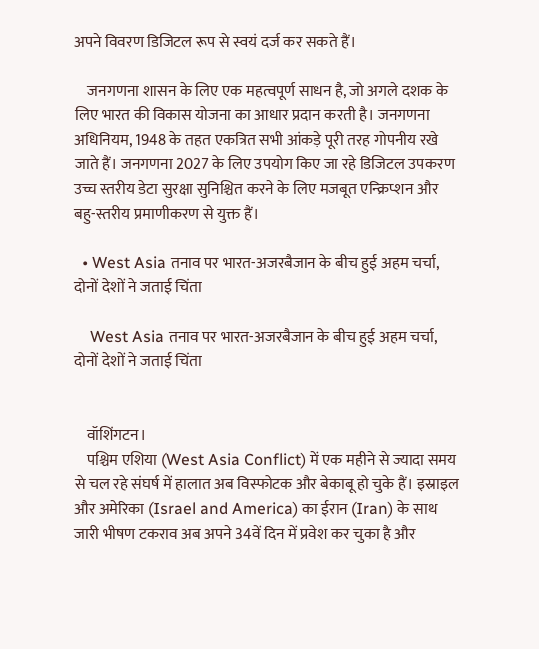अपने विवरण डिजिटल रूप से स्वयं दर्ज कर सकते हैं।

    जनगणना शासन के लिए एक महत्वपूर्ण साधन है, जो अगले दशक के लिए भारत की विकास योजना का आधार प्रदान करती है। जनगणना अधिनियम, 1948 के तहत एकत्रित सभी आंकड़े पूरी तरह गोपनीय रखे जाते हैं। जनगणना 2027 के लिए उपयोग किए जा रहे डिजिटल उपकरण उच्च स्तरीय डेटा सुरक्षा सुनिश्चित करने के लिए मजबूत एन्क्रिप्शन और बहु-स्तरीय प्रमाणीकरण से युक्त हैं।

  • West Asia तनाव पर भारत-अजरबैजान के बीच हुई अहम चर्चा, दोनों देशों ने जताई चिंता

    West Asia तनाव पर भारत-अजरबैजान के बीच हुई अहम चर्चा, दोनों देशों ने जताई चिंता


    वॉशिंगटन।
    पश्चिम एशिया (West Asia Conflict) में एक महीने से ज्यादा समय से चल रहे संघर्ष में हालात अब विस्फोटक और बेकाबू हो चुके हैं। इस्राइल और अमेरिका (Israel and America) का ईरान (Iran) के साथ जारी भीषण टकराव अब अपने 34वें दिन में प्रवेश कर चुका है और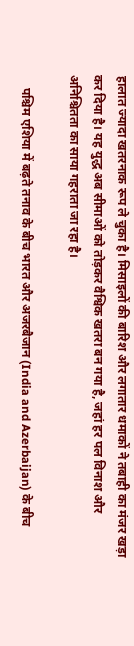हालात ज्यादा खतरनाक रूप ले चुका है। मिसाइलों की बारिश और लगातार धमाकों ने तबाही का मंजर खड़ा कर दिया है। यह युद्ध अब सीमाओं को तोड़कर वैश्विक खतरा बन गया है, जहां हर पल विनाश और अनिश्चितता का साया गहराता जा रहा है।

    पश्चिम एशिया में बढ़ते तनाव के बीच भारत और अजरबैजान (India and Azerbaijan) के बीच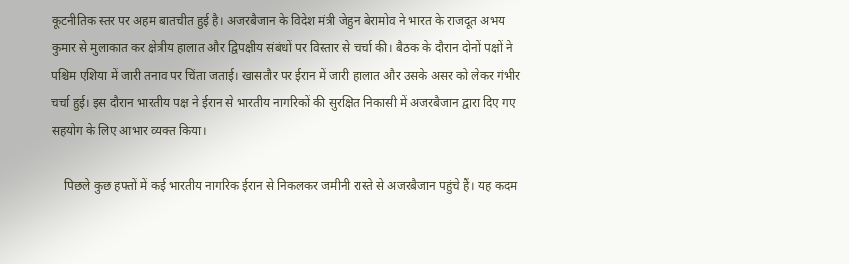कूटनीतिक स्तर पर अहम बातचीत हुई है। अजरबैजान के विदेश मंत्री जेहुन बेरामोव ने भारत के राजदूत अभय कुमार से मुलाकात कर क्षेत्रीय हालात और द्विपक्षीय संबंधों पर विस्तार से चर्चा की। बैठक के दौरान दोनों पक्षों ने पश्चिम एशिया में जारी तनाव पर चिंता जताई। खासतौर पर ईरान में जारी हालात और उसके असर को लेकर गंभीर चर्चा हुई। इस दौरान भारतीय पक्ष ने ईरान से भारतीय नागरिकों की सुरक्षित निकासी में अजरबैजान द्वारा दिए गए सहयोग के लिए आभार व्यक्त किया।

    पिछले कुछ हफ्तों में कई भारतीय नागरिक ईरान से निकलकर जमीनी रास्ते से अजरबैजान पहुंचे हैं। यह कदम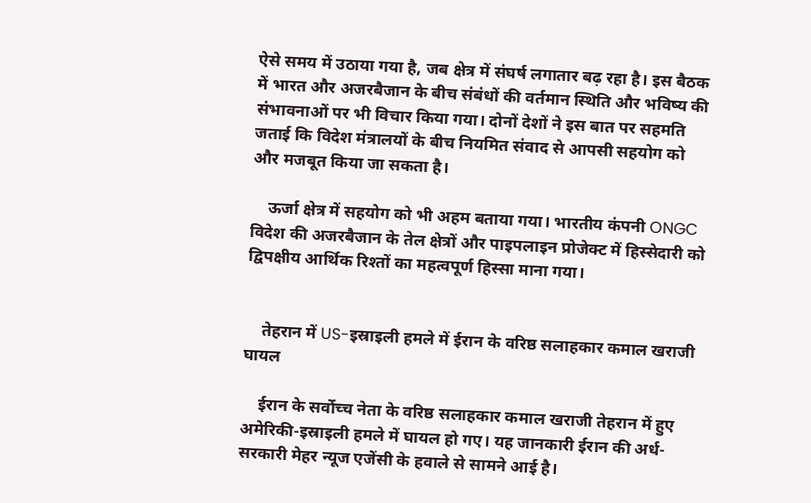ऐसे समय में उठाया गया है, जब क्षेत्र में संघर्ष लगातार बढ़ रहा है। इस बैठक में भारत और अजरबैजान के बीच संबंधों की वर्तमान स्थिति और भविष्य की संभावनाओं पर भी विचार किया गया। दोनों देशों ने इस बात पर सहमति जताई कि विदेश मंत्रालयों के बीच नियमित संवाद से आपसी सहयोग को और मजबूत किया जा सकता है।

    ऊर्जा क्षेत्र में सहयोग को भी अहम बताया गया। भारतीय कंपनी ONGC विदेश की अजरबैजान के तेल क्षेत्रों और पाइपलाइन प्रोजेक्ट में हिस्सेदारी को द्विपक्षीय आर्थिक रिश्तों का महत्वपूर्ण हिस्सा माना गया।


    तेहरान में US-इस्राइली हमले में ईरान के वरिष्ठ सलाहकार कमाल खराजी घायल

    ईरान के सर्वोच्च नेता के वरिष्ठ सलाहकार कमाल खराजी तेहरान में हुए अमेरिकी-इस्राइली हमले में घायल हो गए। यह जानकारी ईरान की अर्ध-सरकारी मेहर न्यूज एजेंसी के हवाले से सामने आई है।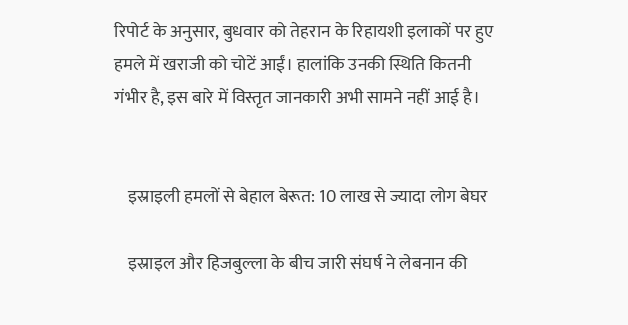रिपोर्ट के अनुसार, बुधवार को तेहरान के रिहायशी इलाकों पर हुए हमले में खराजी को चोटें आईं। हालांकि उनकी स्थिति कितनी गंभीर है, इस बारे में विस्तृत जानकारी अभी सामने नहीं आई है।


    इस्राइली हमलों से बेहाल बेरूत: 10 लाख से ज्यादा लोग बेघर

    इस्राइल और हिजबुल्ला के बीच जारी संघर्ष ने लेबनान की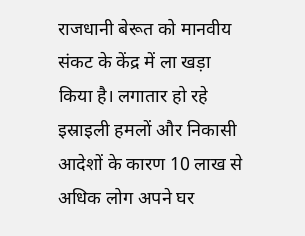राजधानी बेरूत को मानवीय संकट के केंद्र में ला खड़ा किया है। लगातार हो रहे इस्राइली हमलों और निकासी आदेशों के कारण 10 लाख से अधिक लोग अपने घर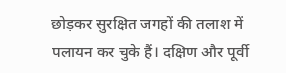छोड़कर सुरक्षित जगहों की तलाश में पलायन कर चुके हैं। दक्षिण और पूर्वी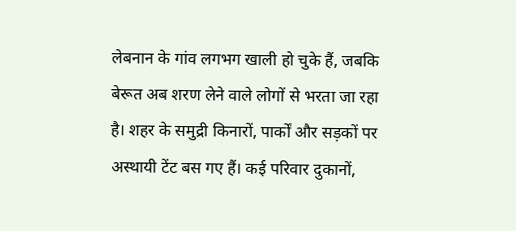लेबनान के गांव लगभग खाली हो चुके हैं, जबकि बेरूत अब शरण लेने वाले लोगों से भरता जा रहा है। शहर के समुद्री किनारों, पार्कों और सड़कों पर अस्थायी टेंट बस गए हैं। कई परिवार दुकानों,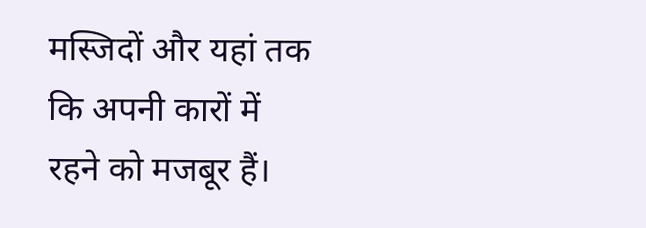मस्जिदों और यहां तक कि अपनी कारों में रहने को मजबूर हैं।